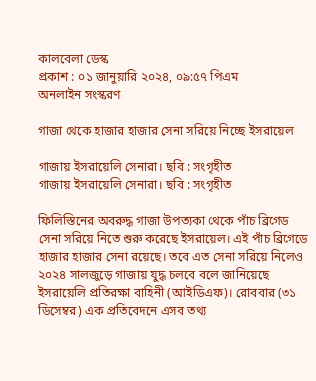কালবেলা ডেস্ক
প্রকাশ : ০১ জানুয়ারি ২০২৪, ০৯:৫৭ পিএম
অনলাইন সংস্করণ

গাজা থেকে হাজার হাজার সেনা সরিয়ে নিচ্ছে ইসরায়েল

গাজায় ইসরায়েলি সেনারা। ছবি : সংগৃহীত
গাজায় ইসরায়েলি সেনারা। ছবি : সংগৃহীত

ফিলিস্তিনের অবরুদ্ধ গাজা উপত্যকা থেকে পাঁচ ব্রিগেড সেনা সরিয়ে নিতে শুরু করেছে ইসরায়েল। এই পাঁচ ব্রিগেডে হাজার হাজার সেনা রয়েছে। তবে এত সেনা সরিয়ে নিলেও ২০২৪ সালজুড়ে গাজায় যুদ্ধ চলবে বলে জানিয়েছে ইসরায়েলি প্রতিরক্ষা বাহিনী (আইডিএফ)। রোববার (৩১ ডিসেম্বর) এক প্রতিবেদনে এসব তথ্য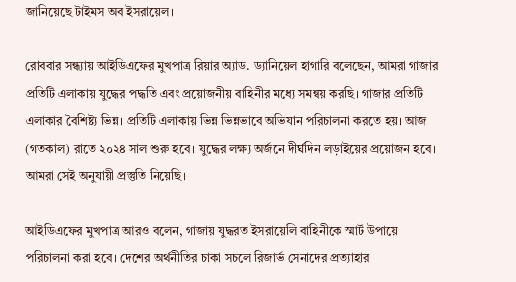জানিয়েছে টাইমস অব ইসরায়েল।

রোববার সন্ধ্যায় আইডিএফের মুখপাত্র রিয়ার অ্যাড. ড্যানিয়েল হাগারি বলেছেন, আমরা গাজার প্রতিটি এলাকায় যুদ্ধের পদ্ধতি এবং প্রয়োজনীয় বাহিনীর মধ্যে সমন্বয় করছি। গাজার প্রতিটি এলাকার বৈশিষ্ট্য ভিন্ন। প্রতিটি এলাকায় ভিন্ন ভিন্নভাবে অভিযান পরিচালনা করতে হয়। আজ (গতকাল) রাতে ২০২৪ সাল শুরু হবে। যুদ্ধের লক্ষ্য অর্জনে দীর্ঘদিন লড়াইয়ের প্রয়োজন হবে। আমরা সেই অনুযায়ী প্রস্তুতি নিয়েছি।

আইডিএফের মুখপাত্র আরও বলেন, গাজায় যুদ্ধরত ইসরায়েলি বাহিনীকে স্মার্ট উপায়ে পরিচালনা করা হবে। দেশের অর্থনীতির চাকা সচলে রিজার্ভ সেনাদের প্রত্যাহার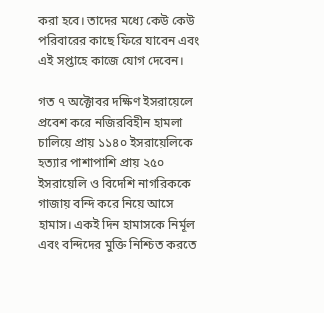করা হবে। তাদের মধ্যে কেউ কেউ পরিবারের কাছে ফিরে যাবেন এবং এই সপ্তাহে কাজে যোগ দেবেন।

গত ৭ অক্টোবর দক্ষিণ ইসরায়েলে প্রবেশ করে নজিরবিহীন হামলা চালিয়ে প্রায় ১১৪০ ইসরায়েলিকে হত্যার পাশাপাশি প্রায় ২৫০ ইসরায়েলি ও বিদেশি নাগরিককে গাজায় বন্দি করে নিয়ে আসে হামাস। একই দিন হামাসকে নির্মূল এবং বন্দিদের মুক্তি নিশ্চিত করতে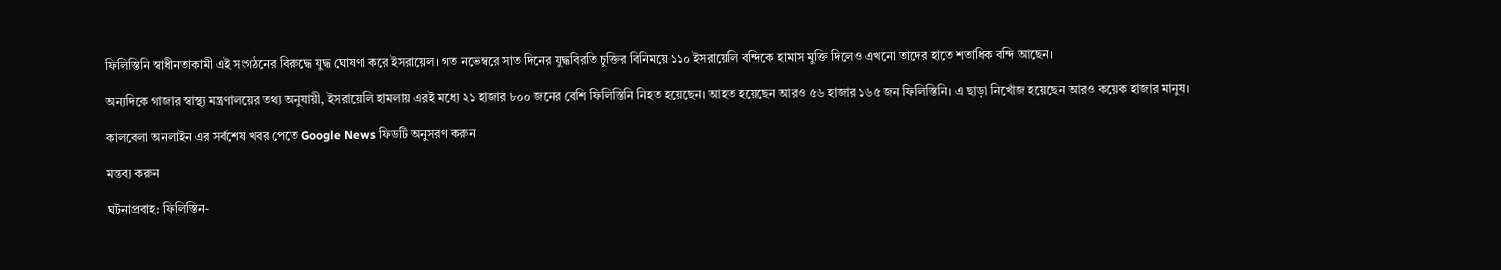ফিলিস্তিনি স্বাধীনতাকামী এই সংগঠনের বিরুদ্ধে যুদ্ধ ঘোষণা করে ইসরায়েল। গত নভেম্বরে সাত দিনের যুদ্ধবিরতি চুক্তির বিনিময়ে ১১০ ইসরায়েলি বন্দিকে হামাস মুক্তি দিলেও এখনো তাদের হাতে শতাধিক বন্দি আছেন।

অন্যদিকে গাজার স্বাস্থ্য মন্ত্রণালয়ের তথ্য অনুযায়ী, ইসরায়েলি হামলায় এরই মধ্যে ২১ হাজার ৮০০ জনের বেশি ফিলিস্তিনি নিহত হয়েছেন। আহত হয়েছেন আরও ৫৬ হাজার ১৬৫ জন ফিলিস্তিনি। এ ছাড়া নিখোঁজ হয়েছেন আরও কয়েক হাজার মানুষ।

কালবেলা অনলাইন এর সর্বশেষ খবর পেতে Google News ফিডটি অনুসরণ করুন

মন্তব্য করুন

ঘটনাপ্রবাহ: ফিলিস্তিন-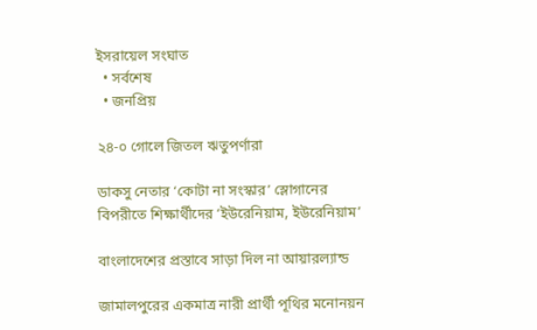ইসরায়েল সংঘাত
  • সর্বশেষ
  • জনপ্রিয়

২৪-০ গোলে জিতল ঋতুপর্ণারা

ডাকসু নেতার ‘কোটা না সংস্কার’ স্লোগানের বিপরীতে শিক্ষার্থীদের ‘ইউরেনিয়াম, ইউরেনিয়াম’

বাংলাদেশের প্রস্তাবে সাড়া দিল না আয়ারল্যান্ড

জামালপুরের একমাত্র নারী প্রার্থী পূথির মনোনয়ন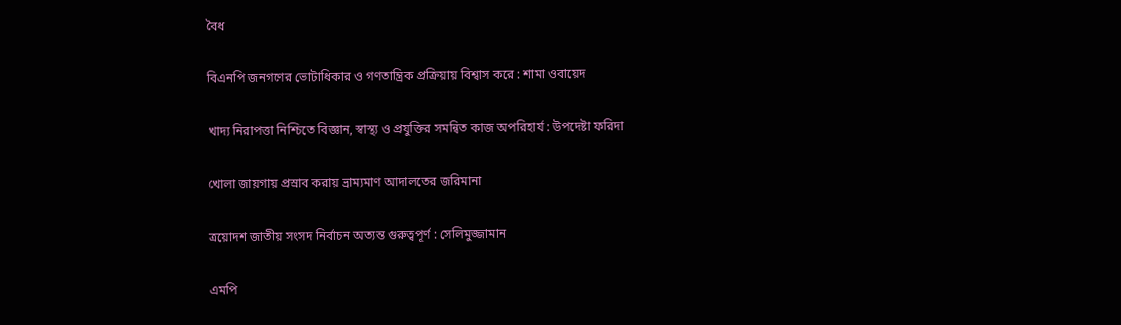বৈধ

বিএনপি জনগণের ভোটাধিকার ও গণতান্ত্রিক প্রক্রিয়ায় বিশ্বাস করে : শামা ওবায়েদ

খাদ্য নিরাপত্তা নিশ্চিতে বিজ্ঞান, স্বাস্থ্য ও প্রযুক্তির সমন্বিত কাজ অপরিহার্য : উপদেষ্টা ফরিদা

খোলা জায়গায় প্রস্রাব করায় ভ্রাম্যমাণ আদালতের জরিমানা

ত্রয়োদশ জাতীয় সংসদ নির্বাচন অত্যন্ত গুরুত্বপূর্ণ : সেলিমুজ্জামান

এমপি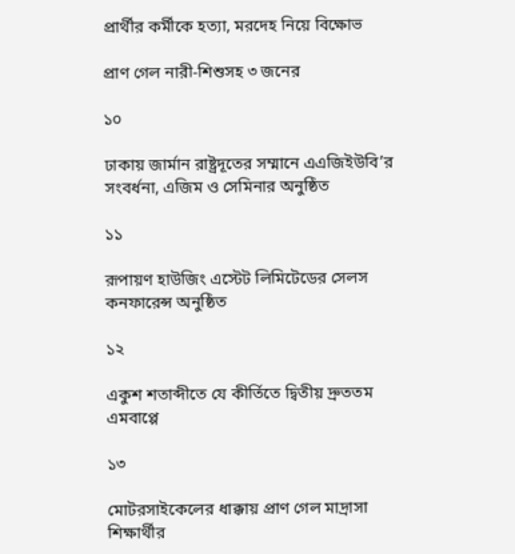প্রার্থীর কর্মীকে হত্যা, মরদেহ নিয়ে বিক্ষোভ

প্রাণ গেল নারী-শিশুসহ ৩ জনের

১০

ঢাকায় জার্মান রাষ্ট্রদূতের সম্মানে এএজিইউবি’র সংবর্ধনা, এজিম ও সেমিনার অনুষ্ঠিত

১১

রূপায়ণ হাউজিং এস্টেট লিমিটেডের সেলস কনফারেন্স অনুষ্ঠিত

১২

একুশ শতাব্দীতে যে কীর্তিতে দ্বিতীয় দ্রুততম এমবাপ্পে

১৩

মোটরসাইকেলের ধাক্কায় প্রাণ গেল মাদ্রাসা শিক্ষার্থীর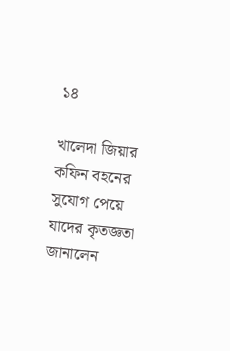১৪

খালেদা জিয়ার কফিন বহনের সুযোগ পেয়ে যাদের কৃতজ্ঞতা জানালেন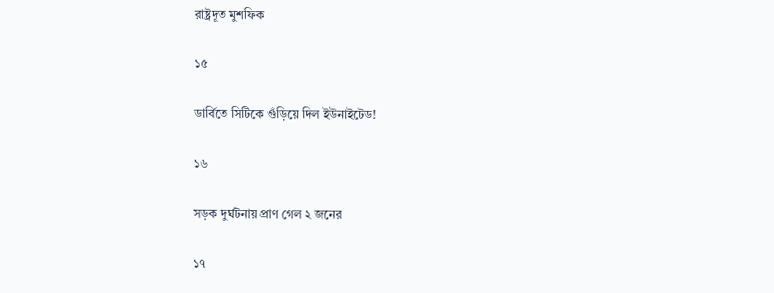রাষ্ট্রদূত মুশফিক

১৫

ডার্বিতে সিটিকে গুঁড়িয়ে দিল ইউনাইটেড!

১৬

সড়ক দুর্ঘটনায় প্রাণ গেল ২ জনের

১৭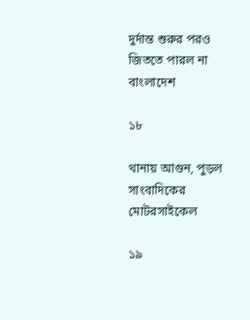দুর্দান্ত শুরুর পরও জিততে পারল না বাংলাদেশ

১৮

থানায় আগুন, পুড়ল সাংবাদিকের মোটরসাইকেল

১৯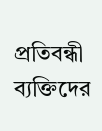প্রতিবন্ধী ব্যক্তিদের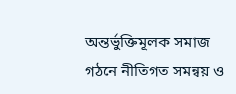অন্তর্ভুক্তিমূলক সমাজ গঠনে নীতিগত সমন্বয় ও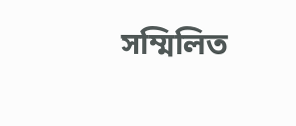সম্মিলিত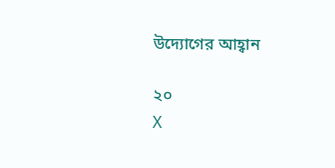উদ্যোগের আহ্বান

২০
X